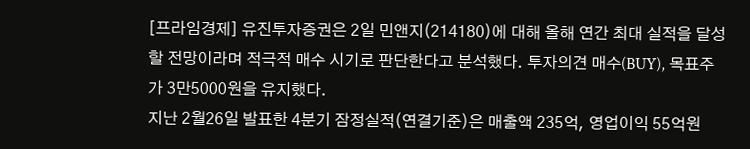[프라임경제] 유진투자증권은 2일 민앤지(214180)에 대해 올해 연간 최대 실적을 달성할 전망이라며 적극적 매수 시기로 판단한다고 분석했다. 투자의견 매수(BUY), 목표주가 3만5000원을 유지했다.
지난 2월26일 발표한 4분기 잠정실적(연결기준)은 매출액 235억, 영업이익 55억원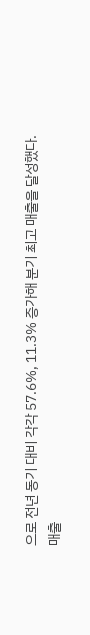으로 전년 동기 대비 각각 57.6%, 11.3% 증가해 분기 최고 매출을 달성했다.
매출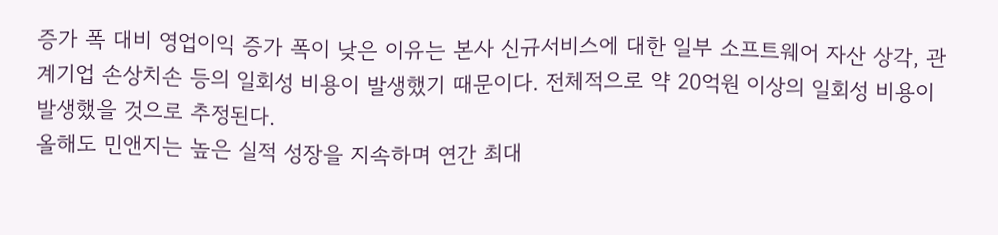증가 폭 대비 영업이익 증가 폭이 낮은 이유는 본사 신규서비스에 대한 일부 소프트웨어 자산 상각, 관계기업 손상치손 등의 일회성 비용이 발생했기 때문이다. 전체적으로 약 20억원 이상의 일회성 비용이 발생했을 것으로 추정된다.
올해도 민앤지는 높은 실적 성장을 지속하며 연간 최대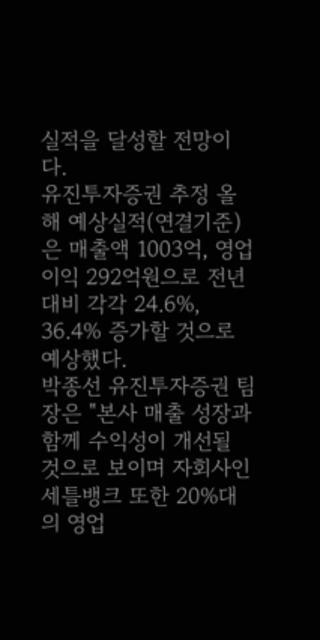실적을 달성할 전망이다.
유진투자증권 추정 올해 예상실적(연결기준)은 매출액 1003억, 영업이익 292억원으로 전년 대비 각각 24.6%, 36.4% 증가할 것으로 예상했다.
박종선 유진투자증권 팀장은 "본사 매출 성장과 함께 수익성이 개선될 것으로 보이며 자회사인 세틀뱅크 또한 20%대의 영업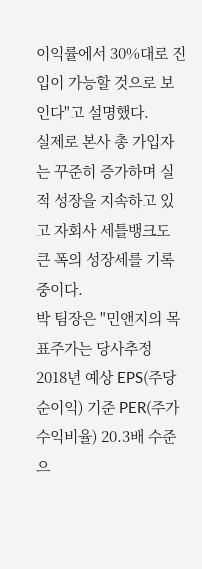이익률에서 30%대로 진입이 가능할 것으로 보인다"고 설명했다.
실제로 본사 총 가입자는 꾸준히 증가하며 실적 성장을 지속하고 있고 자회사 세틀뱅크도 큰 폭의 성장세를 기록 중이다.
박 팀장은 "민앤지의 목표주가는 당사추정 2018년 예상 EPS(주당순이익) 기준 PER(주가수익비율) 20.3배 수준으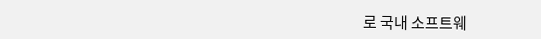로 국내 소프트웨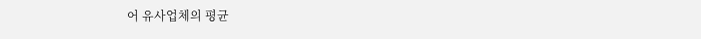어 유사업체의 평균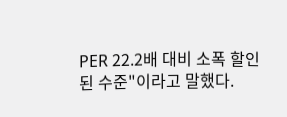PER 22.2배 대비 소폭 할인된 수준"이라고 말했다.